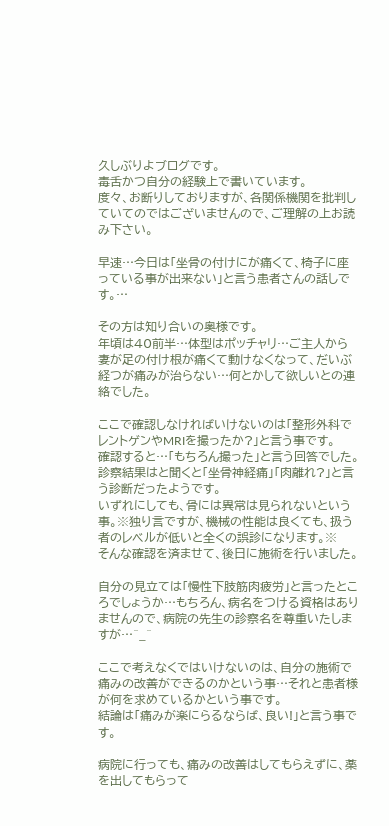久しぶりよブログです。
毒舌かつ自分の経験上で書いています。
度々、お断りしておりますが、各関係機関を批判していてのではございませんので、ご理解の上お読み下さい。

早速…今日は「坐骨の付けにが痛くて、椅子に座っている事が出来ない」と言う患者さんの話しです。…

その方は知り合いの奥様です。
年頃は40前半…体型はポッチャリ…ご主人から妻が足の付け根が痛くて動けなくなって、だいぶ経つが痛みが治らない…何とかして欲しいとの連絡でした。

ここで確認しなければいけないのは「整形外科でレントゲンやMRIを撮ったか?」と言う事です。
確認すると…「もちろん撮った」と言う回答でした。
診察結果はと聞くと「坐骨神経痛」「肉離れ?」と言う診断だったようです。
いずれにしても、骨には異常は見られないという事。※独り言ですが、機械の性能は良くても、扱う者のレベルが低いと全くの誤診になります。※
そんな確認を済ませて、後日に施術を行いました。

自分の見立ては「慢性下肢筋肉疲労」と言ったところでしょうか…もちろん、病名をつける資格はありませんので、病院の先生の診察名を尊重いたしますが…^_^

ここで考えなくではいけないのは、自分の施術で痛みの改善ができるのかという事…それと患者様が何を求めているかという事です。
結論は「痛みが楽にらるならば、良い!」と言う事です。

病院に行っても、痛みの改善はしてもらえずに、薬を出してもらって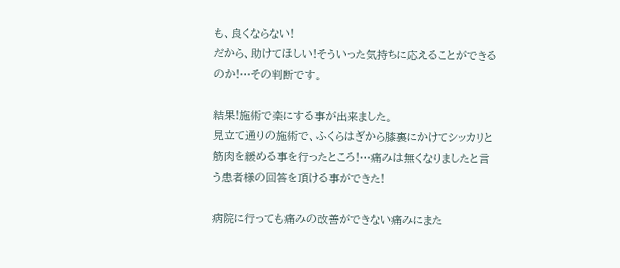も、良くならない!
だから、助けてほしい!そういった気持ちに応えることができるのか!…その判断です。

結果!施術で楽にする事が出来ました。
見立て通りの施術で、ふくらはぎから膝裏にかけてシッカリと筋肉を緩める事を行ったところ!…痛みは無くなりましたと言う患者様の回答を頂ける事ができた!

病院に行っても痛みの改善ができない痛みにまた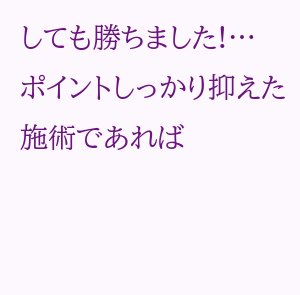しても勝ちました!…
ポイントしっかり抑えた施術であれば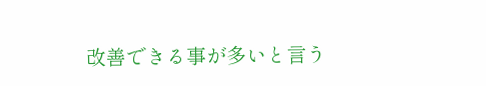改善できる事が多いと言う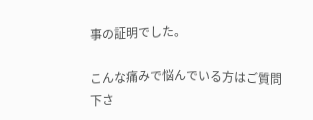事の証明でした。

こんな痛みで悩んでいる方はご質問下さ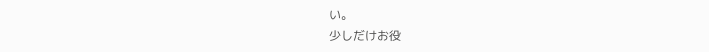い。
少しだけお役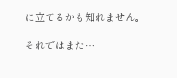に立てるかも知れません。

それではまた…